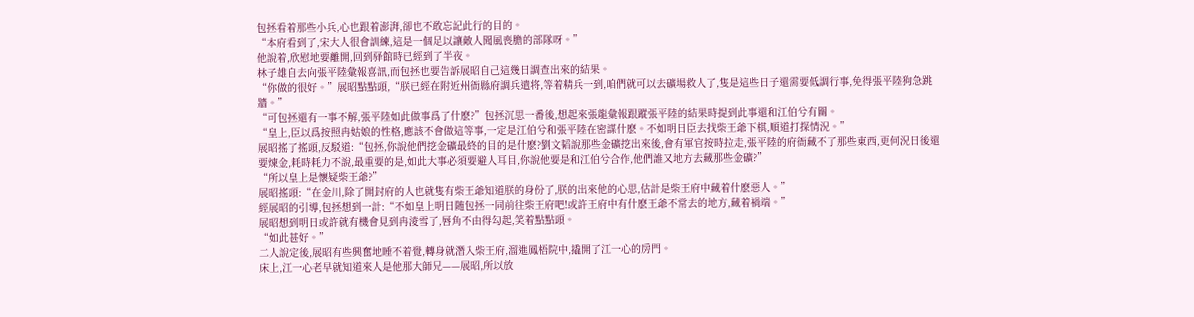包拯看着那些小兵,心也跟着澎湃,卻也不敢忘記此行的目的。
“本府看到了,宋大人很會訓練,這是一個足以讓敵人聞風喪膽的部隊呀。”
他說着,欣慰地要離開,回到驿館時已經到了半夜。
林子雄自去向張平陸彙報喜訊,而包拯也要告訴展昭自己這幾日調查出來的結果。
“你做的很好。”展昭點點頭,“朕已經在附近州衙縣府調兵遣将,等着精兵一到,咱們就可以去礦場救人了,隻是這些日子還需要低調行事,免得張平陸狗急跳牆。”
“可包拯還有一事不解,張平陸如此做事爲了什麽?”包拯沉思一番後,想起來張龍彙報跟蹤張平陸的結果時提到此事還和江伯兮有關。
“皇上,臣以爲按照冉姑娘的性格,應該不會做這等事,一定是江伯兮和張平陸在密謀什麽。不如明日臣去找柴王爺下棋,順道打探情況。”
展昭搖了搖頭,反駁道:“包拯,你說他們挖金礦最終的目的是什麽?劉文韬說那些金礦挖出來後,會有軍官按時拉走,張平陸的府衙藏不了那些東西,更何況日後還要煉金,耗時耗力不說,最重要的是,如此大事必須要避人耳目,你說他要是和江伯兮合作,他們誰又地方去藏那些金礦?”
“所以皇上是懷疑柴王爺?”
展昭搖頭:“在金川,除了開封府的人也就隻有柴王爺知道朕的身份了,朕的出來他的心思,估計是柴王府中藏着什麽惡人。”
經展昭的引導,包拯想到一計:“不如皇上明日随包拯一同前往柴王府吧!或許王府中有什麽王爺不常去的地方,藏着禍端。”
展昭想到明日或許就有機會見到冉淩雪了,唇角不由得勾起,笑着點點頭。
“如此甚好。”
二人說定後,展昭有些興奮地睡不着覺,轉身就潛入柴王府,溜進鳳梧院中,撬開了江一心的房門。
床上,江一心老早就知道來人是他那大師兄——展昭,所以放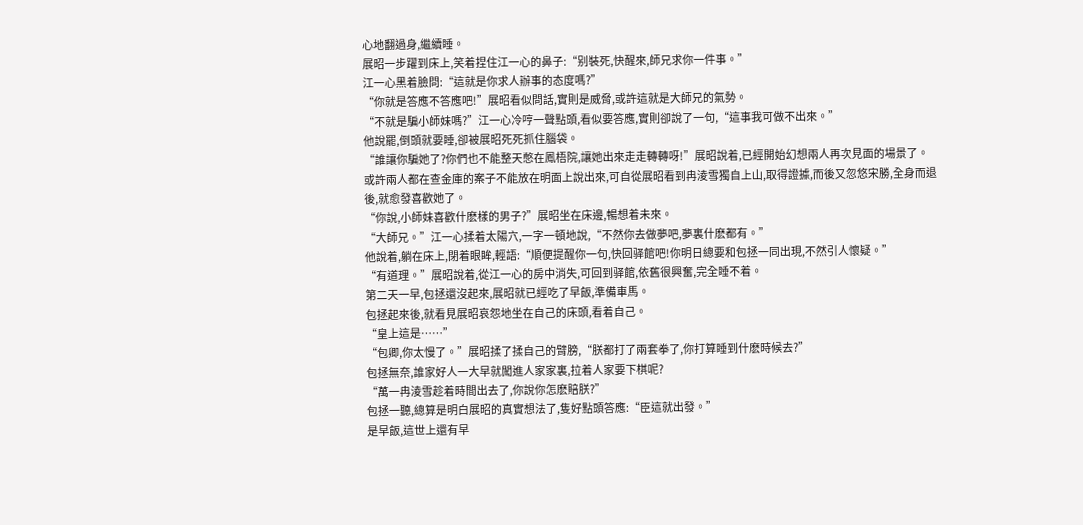心地翻過身,繼續睡。
展昭一步躍到床上,笑着捏住江一心的鼻子:“别裝死,快醒來,師兄求你一件事。”
江一心黑着臉問:“這就是你求人辦事的态度嗎?”
“你就是答應不答應吧!”展昭看似問話,實則是威脅,或許這就是大師兄的氣勢。
“不就是騙小師妹嗎?”江一心冷哼一聲點頭,看似要答應,實則卻說了一句,“這事我可做不出來。”
他說罷,倒頭就要睡,卻被展昭死死抓住腦袋。
“誰讓你騙她了?你們也不能整天憋在鳳梧院,讓她出來走走轉轉呀!”展昭說着,已經開始幻想兩人再次見面的場景了。
或許兩人都在查金庫的案子不能放在明面上說出來,可自從展昭看到冉淩雪獨自上山,取得證據,而後又忽悠宋勝,全身而退後,就愈發喜歡她了。
“你說,小師妹喜歡什麽樣的男子?”展昭坐在床邊,暢想着未來。
“大師兄。”江一心揉着太陽穴,一字一頓地說,“不然你去做夢吧,夢裏什麽都有。”
他說着,躺在床上,閉着眼眸,輕語:“順便提醒你一句,快回驿館吧!你明日總要和包拯一同出現,不然引人懷疑。”
“有道理。”展昭說着,從江一心的房中消失,可回到驿館,依舊很興奮,完全睡不着。
第二天一早,包拯還沒起來,展昭就已經吃了早飯,準備車馬。
包拯起來後,就看見展昭哀怨地坐在自己的床頭,看着自己。
“皇上這是……”
“包卿,你太慢了。”展昭揉了揉自己的臂膀,“朕都打了兩套拳了,你打算睡到什麽時候去?”
包拯無奈,誰家好人一大早就闖進人家家裏,拉着人家要下棋呢?
“萬一冉淩雪趁着時間出去了,你說你怎麽賠朕?”
包拯一聽,總算是明白展昭的真實想法了,隻好點頭答應:“臣這就出發。”
是早飯,這世上還有早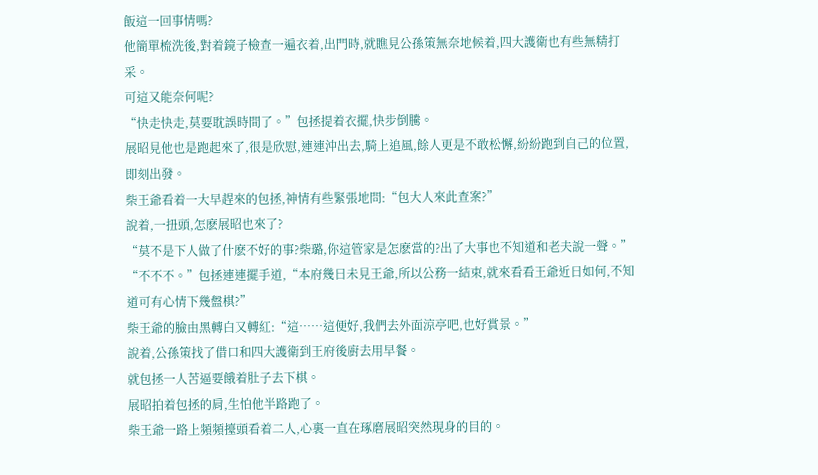飯這一回事情嗎?
他簡單梳洗後,對着鏡子檢查一遍衣着,出門時,就瞧見公孫策無奈地候着,四大護衛也有些無精打采。
可這又能奈何呢?
“快走快走,莫要耽誤時間了。”包拯提着衣擺,快步倒騰。
展昭見他也是跑起來了,很是欣慰,連連沖出去,騎上追風,餘人更是不敢松懈,紛紛跑到自己的位置,即刻出發。
柴王爺看着一大早趕來的包拯,神情有些緊張地問:“包大人來此查案?”
說着,一扭頭,怎麽展昭也來了?
“莫不是下人做了什麽不好的事?柴璐,你這管家是怎麽當的?出了大事也不知道和老夫說一聲。”
“不不不。”包拯連連擺手道,“本府幾日未見王爺,所以公務一結束,就來看看王爺近日如何,不知道可有心情下幾盤棋?”
柴王爺的臉由黑轉白又轉紅:“這……這便好,我們去外面涼亭吧,也好賞景。”
說着,公孫策找了借口和四大護衛到王府後廚去用早餐。
就包拯一人苦逼要餓着肚子去下棋。
展昭拍着包拯的肩,生怕他半路跑了。
柴王爺一路上頻頻擡頭看着二人,心裏一直在琢磨展昭突然現身的目的。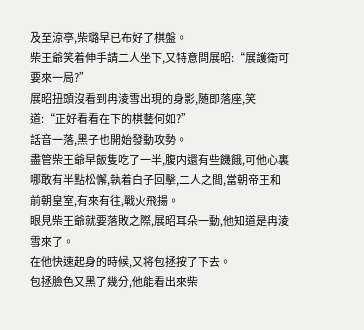及至涼亭,柴璐早已布好了棋盤。
柴王爺笑着伸手請二人坐下,又特意問展昭:“展護衛可要來一局?”
展昭扭頭沒看到冉淩雪出現的身影,随即落座,笑道:“正好看看在下的棋藝何如?”
話音一落,黑子也開始發動攻勢。
盡管柴王爺早飯隻吃了一半,腹内還有些饑餓,可他心裏哪敢有半點松懈,執着白子回擊,二人之間,當朝帝王和前朝皇室,有來有往,戰火飛揚。
眼見柴王爺就要落敗之際,展昭耳朵一動,他知道是冉淩雪來了。
在他快速起身的時候,又将包拯按了下去。
包拯臉色又黑了幾分,他能看出來柴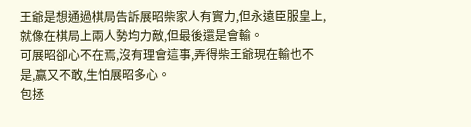王爺是想通過棋局告訴展昭柴家人有實力,但永遠臣服皇上,就像在棋局上兩人勢均力敵,但最後還是會輸。
可展昭卻心不在焉,沒有理會這事,弄得柴王爺現在輸也不是,赢又不敢,生怕展昭多心。
包拯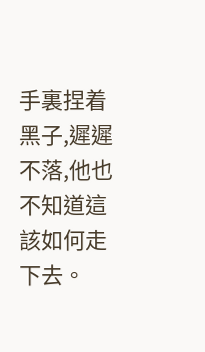手裏捏着黑子,遲遲不落,他也不知道這該如何走下去。